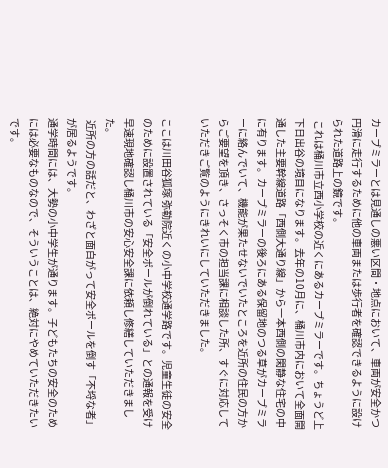カーブミラーとは見通しの悪い区間・地点において、車両が安全かつ円滑に走行するために他の車両または歩行者を確認できるように設けられた道路上の鏡です。
 これは桶川市立西小学校の近くにあるカーブミラーです。ちょうど上下日出谷の境目になります。去年の10月に、桶川市内において全面開通した主要幹線道路「西側大通り線」から一本西側の閑静な住宅の中に有ります。カーブミラーの後ろにある保留地のつる草がカーブミラーに絡んでいて、機能が果たせないでいたところを近所の住民の方からご要望を頂き、さっそく市の担当課に相談した所、すぐに対応していただきご覧のようにきれいにしていただきました。

ここは川田谷狐塚 弥勒院近くの小中学校通学路です。児童生徒の安全のために設置されている「安全ポールが倒れている」との通報を受け早速現地確認し桶川市の安心安全課に依頼し修繕していただきました。
 近所の方の話だと、わざと面白がって安全ポールを倒す「不埒な者」が居るようです。
通学時間には、大勢の小中学生が通ります。子どもたちの安全のためには必要なものなので、そういうことは、絶対にやめていただきたいです。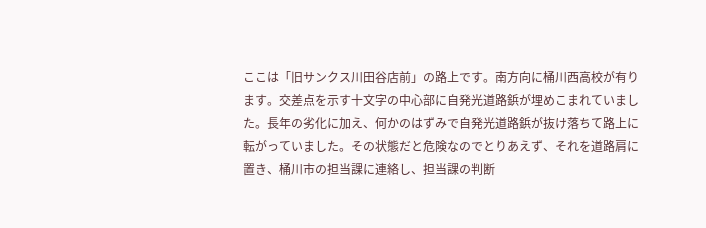ここは「旧サンクス川田谷店前」の路上です。南方向に桶川西高校が有ります。交差点を示す十文字の中心部に自発光道路鋲が埋めこまれていました。長年の劣化に加え、何かのはずみで自発光道路鋲が抜け落ちて路上に転がっていました。その状態だと危険なのでとりあえず、それを道路肩に置き、桶川市の担当課に連絡し、担当課の判断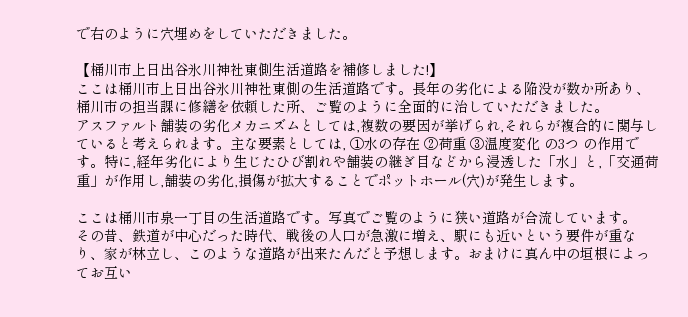で右のように穴埋めをしていただきました。

【桶川市上日出谷氷川神社東側生活道路を補修しました!】
ここは桶川市上日出谷氷川神社東側の生活道路です。長年の劣化による陥没が数か所あり、桶川市の担当課に修繕を依頼した所、ご覧のように全面的に治していただきました。
アスファルト舗装の劣化メカニズムとしては,複数の要因が挙げられ,それらが複合的に関与していると考えられます。主な要素としては, ①水の存在 ②荷重 ③温度変化 の3つ の作用です。特に,経年劣化により生じたひび割れや舗装の継ぎ目などから浸透した「水」と,「交通荷重」が作用し,舗装の劣化,損傷が拡大することでポットホール(穴)が発生します。

ここは桶川市泉一丁目の生活道路です。写真でご覧のように狭い道路が合流しています。
その昔、鉄道が中心だった時代、戦後の人口が急激に増え、駅にも近いという要件が重なり、家が林立し、このような道路が出来たんだと予想します。おまけに真ん中の垣根によってお互い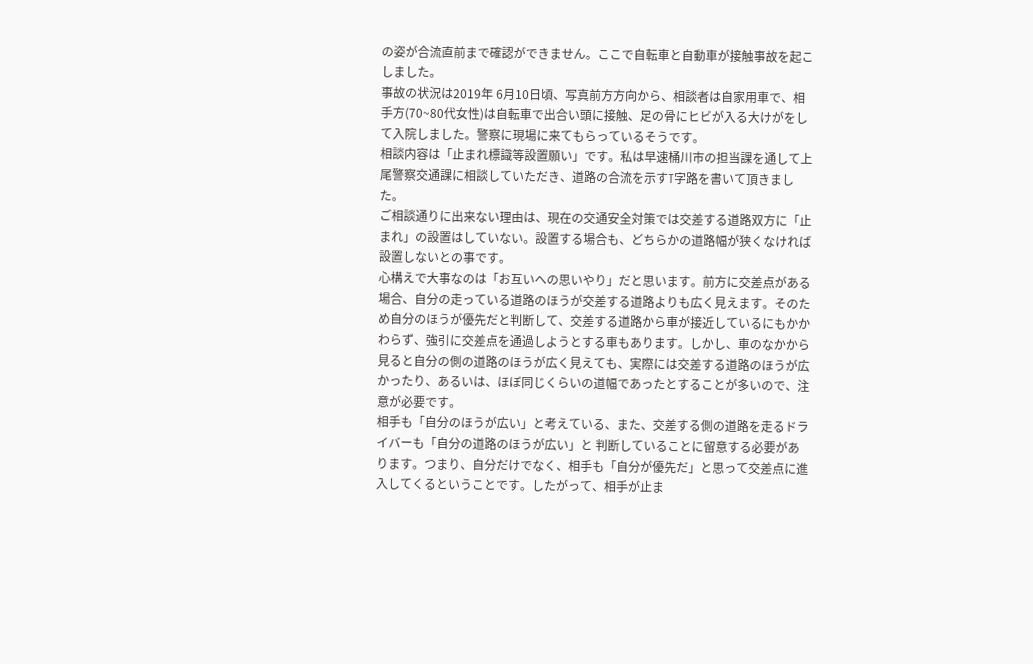の姿が合流直前まで確認ができません。ここで自転車と自動車が接触事故を起こしました。
事故の状況は2019年 6月10日頃、写真前方方向から、相談者は自家用車で、相手方(70~80代女性)は自転車で出合い頭に接触、足の骨にヒビが入る大けがをして入院しました。警察に現場に来てもらっているそうです。
相談内容は「止まれ標識等設置願い」です。私は早速桶川市の担当課を通して上尾警察交通課に相談していただき、道路の合流を示すT字路を書いて頂きました。
ご相談通りに出来ない理由は、現在の交通安全対策では交差する道路双方に「止まれ」の設置はしていない。設置する場合も、どちらかの道路幅が狭くなければ設置しないとの事です。
心構えで大事なのは「お互いへの思いやり」だと思います。前方に交差点がある場合、自分の走っている道路のほうが交差する道路よりも広く見えます。そのため自分のほうが優先だと判断して、交差する道路から車が接近しているにもかかわらず、強引に交差点を通過しようとする車もあります。しかし、車のなかから見ると自分の側の道路のほうが広く見えても、実際には交差する道路のほうが広かったり、あるいは、ほぼ同じくらいの道幅であったとすることが多いので、注意が必要です。
相手も「自分のほうが広い」と考えている、また、交差する側の道路を走るドライバーも「自分の道路のほうが広い」と 判断していることに留意する必要があります。つまり、自分だけでなく、相手も「自分が優先だ」と思って交差点に進入してくるということです。したがって、相手が止ま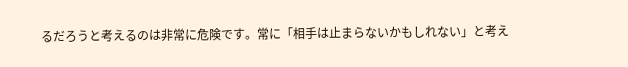るだろうと考えるのは非常に危険です。常に「相手は止まらないかもしれない」と考え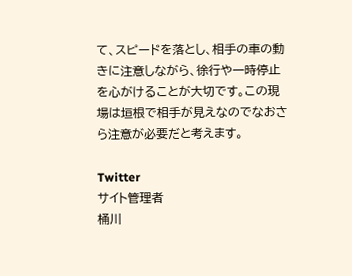て、スピードを落とし、相手の車の動きに注意しながら、徐行や一時停止を心がけることが大切です。この現場は垣根で相手が見えなのでなおさら注意が必要だと考えます。

Twitter
サイト管理者
桶川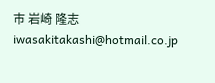市 岩崎 隆志
iwasakitakashi@hotmail.co.jp